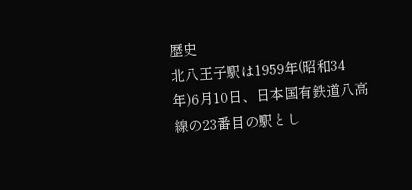歴史
北八王子駅は1959年(昭和34年)6月10日、日本国有鉄道八高線の23番目の駅とし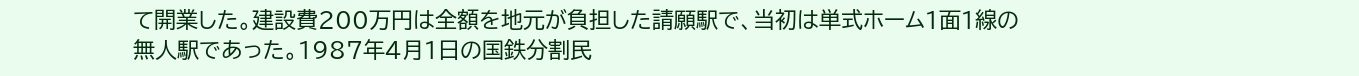て開業した。建設費200万円は全額を地元が負担した請願駅で、当初は単式ホーム1面1線の無人駅であった。1987年4月1日の国鉄分割民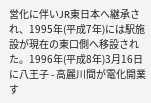営化に伴いJR東日本へ継承され、1995年(平成7年)には駅施設が現在の東口側へ移設された。1996年(平成8年)3月16日に八王子 - 高麗川間が電化開業す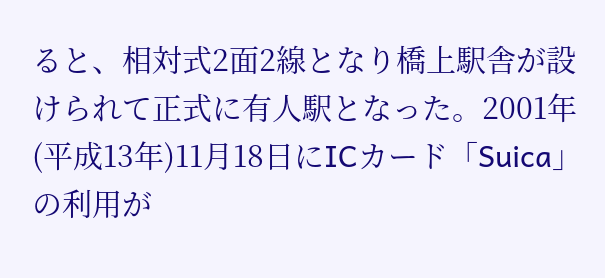ると、相対式2面2線となり橋上駅舎が設けられて正式に有人駅となった。2001年(平成13年)11月18日にICカード「Suica」の利用が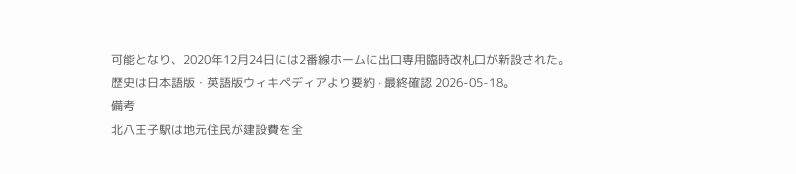可能となり、2020年12月24日には2番線ホームに出口専用臨時改札口が新設された。
歴史は日本語版・英語版ウィキペディアより要約 · 最終確認 2026-05-18。
備考
北八王子駅は地元住民が建設費を全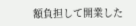額負担して開業した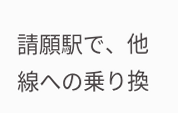請願駅で、他線への乗り換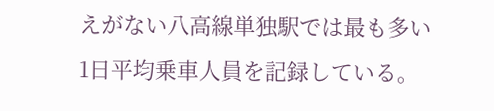えがない八高線単独駅では最も多い1日平均乗車人員を記録している。